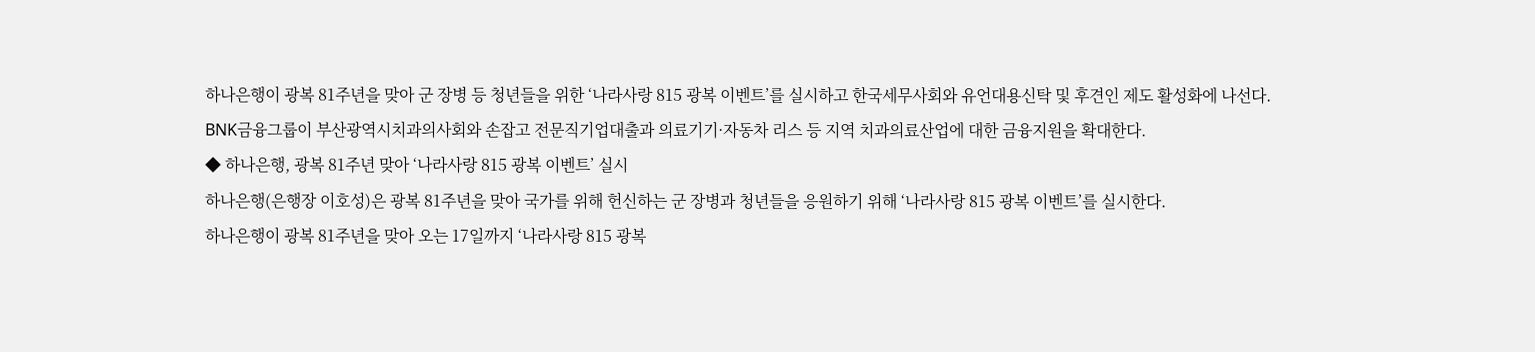하나은행이 광복 81주년을 맞아 군 장병 등 청년들을 위한 ‘나라사랑 815 광복 이벤트’를 실시하고 한국세무사회와 유언대용신탁 및 후견인 제도 활성화에 나선다. BNK금융그룹이 부산광역시치과의사회와 손잡고 전문직기업대출과 의료기기·자동차 리스 등 지역 치과의료산업에 대한 금융지원을 확대한다.
◆ 하나은행, 광복 81주년 맞아 ‘나라사랑 815 광복 이벤트’ 실시
하나은행(은행장 이호성)은 광복 81주년을 맞아 국가를 위해 헌신하는 군 장병과 청년들을 응원하기 위해 ‘나라사랑 815 광복 이벤트’를 실시한다.
하나은행이 광복 81주년을 맞아 오는 17일까지 ‘나라사랑 815 광복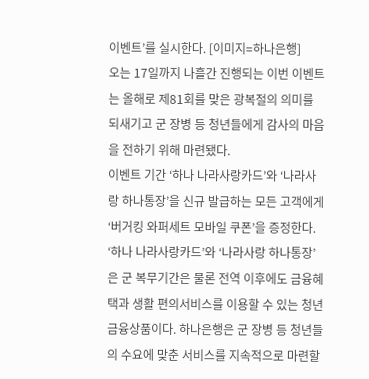이벤트’를 실시한다. [이미지=하나은행]
오는 17일까지 나흘간 진행되는 이번 이벤트는 올해로 제81회를 맞은 광복절의 의미를 되새기고 군 장병 등 청년들에게 감사의 마음을 전하기 위해 마련됐다.
이벤트 기간 ‘하나 나라사랑카드’와 ‘나라사랑 하나통장’을 신규 발급하는 모든 고객에게 ‘버거킹 와퍼세트 모바일 쿠폰’을 증정한다.
‘하나 나라사랑카드’와 ‘나라사랑 하나통장’은 군 복무기간은 물론 전역 이후에도 금융혜택과 생활 편의서비스를 이용할 수 있는 청년 금융상품이다. 하나은행은 군 장병 등 청년들의 수요에 맞춘 서비스를 지속적으로 마련할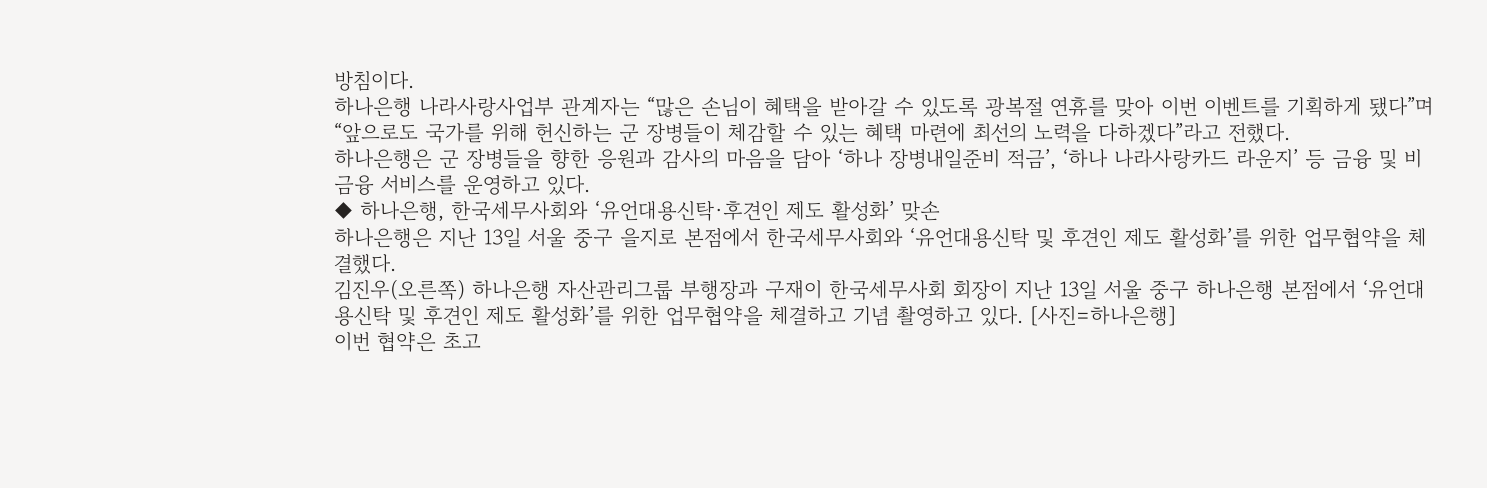방침이다.
하나은행 나라사랑사업부 관계자는 “많은 손님이 혜택을 받아갈 수 있도록 광복절 연휴를 맞아 이번 이벤트를 기획하게 됐다”며 “앞으로도 국가를 위해 헌신하는 군 장병들이 체감할 수 있는 혜택 마련에 최선의 노력을 다하겠다”라고 전했다.
하나은행은 군 장병들을 향한 응원과 감사의 마음을 담아 ‘하나 장병내일준비 적금’, ‘하나 나라사랑카드 라운지’ 등 금융 및 비금융 서비스를 운영하고 있다.
◆ 하나은행, 한국세무사회와 ‘유언대용신탁·후견인 제도 활성화’ 맞손
하나은행은 지난 13일 서울 중구 을지로 본점에서 한국세무사회와 ‘유언대용신탁 및 후견인 제도 활성화’를 위한 업무협약을 체결했다.
김진우(오른쪽) 하나은행 자산관리그룹 부행장과 구재이 한국세무사회 회장이 지난 13일 서울 중구 하나은행 본점에서 ‘유언대용신탁 및 후견인 제도 활성화’를 위한 업무협약을 체결하고 기념 촬영하고 있다. [사진=하나은행]
이번 협약은 초고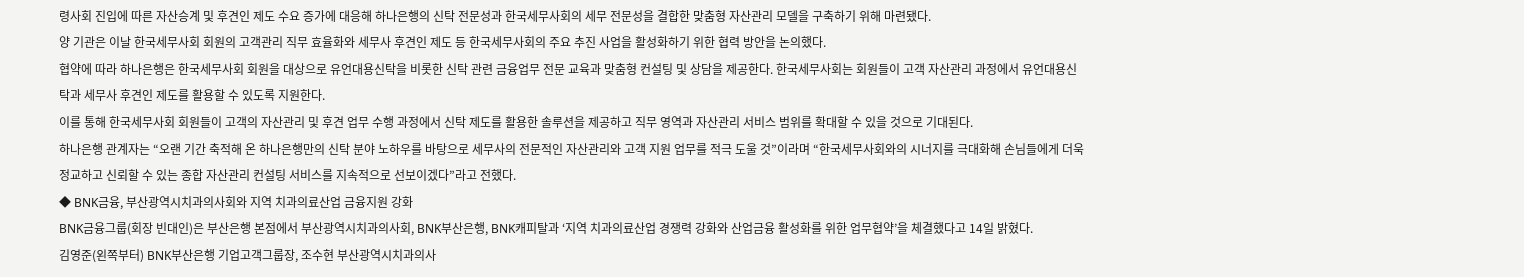령사회 진입에 따른 자산승계 및 후견인 제도 수요 증가에 대응해 하나은행의 신탁 전문성과 한국세무사회의 세무 전문성을 결합한 맞춤형 자산관리 모델을 구축하기 위해 마련됐다.
양 기관은 이날 한국세무사회 회원의 고객관리 직무 효율화와 세무사 후견인 제도 등 한국세무사회의 주요 추진 사업을 활성화하기 위한 협력 방안을 논의했다.
협약에 따라 하나은행은 한국세무사회 회원을 대상으로 유언대용신탁을 비롯한 신탁 관련 금융업무 전문 교육과 맞춤형 컨설팅 및 상담을 제공한다. 한국세무사회는 회원들이 고객 자산관리 과정에서 유언대용신탁과 세무사 후견인 제도를 활용할 수 있도록 지원한다.
이를 통해 한국세무사회 회원들이 고객의 자산관리 및 후견 업무 수행 과정에서 신탁 제도를 활용한 솔루션을 제공하고 직무 영역과 자산관리 서비스 범위를 확대할 수 있을 것으로 기대된다.
하나은행 관계자는 “오랜 기간 축적해 온 하나은행만의 신탁 분야 노하우를 바탕으로 세무사의 전문적인 자산관리와 고객 지원 업무를 적극 도울 것”이라며 “한국세무사회와의 시너지를 극대화해 손님들에게 더욱 정교하고 신뢰할 수 있는 종합 자산관리 컨설팅 서비스를 지속적으로 선보이겠다”라고 전했다.
◆ BNK금융, 부산광역시치과의사회와 지역 치과의료산업 금융지원 강화
BNK금융그룹(회장 빈대인)은 부산은행 본점에서 부산광역시치과의사회, BNK부산은행, BNK캐피탈과 ‘지역 치과의료산업 경쟁력 강화와 산업금융 활성화를 위한 업무협약’을 체결했다고 14일 밝혔다.
김영준(왼쪽부터) BNK부산은행 기업고객그룹장, 조수현 부산광역시치과의사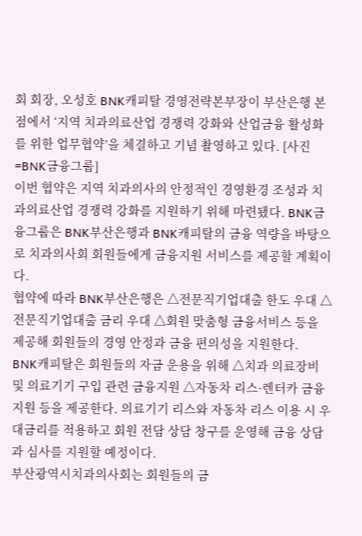회 회장, 오성호 BNK캐피탈 경영전략본부장이 부산은행 본점에서 ‘지역 치과의료산업 경쟁력 강화와 산업금융 활성화를 위한 업무협약’을 체결하고 기념 촬영하고 있다. [사진=BNK금융그룹]
이번 협약은 지역 치과의사의 안정적인 경영환경 조성과 치과의료산업 경쟁력 강화를 지원하기 위해 마련됐다. BNK금융그룹은 BNK부산은행과 BNK캐피탈의 금융 역량을 바탕으로 치과의사회 회원들에게 금융지원 서비스를 제공할 계획이다.
협약에 따라 BNK부산은행은 △전문직기업대출 한도 우대 △전문직기업대출 금리 우대 △회원 맞춤형 금융서비스 등을 제공해 회원들의 경영 안정과 금융 편의성을 지원한다.
BNK캐피탈은 회원들의 자금 운용을 위해 △치과 의료장비 및 의료기기 구입 관련 금융지원 △자동차 리스·렌터카 금융지원 등을 제공한다. 의료기기 리스와 자동차 리스 이용 시 우대금리를 적용하고 회원 전담 상담 창구를 운영해 금융 상담과 심사를 지원할 예정이다.
부산광역시치과의사회는 회원들의 금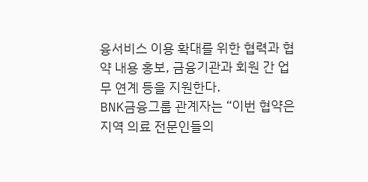융서비스 이용 확대를 위한 협력과 협약 내용 홍보, 금융기관과 회원 간 업무 연계 등을 지원한다.
BNK금융그룹 관계자는 “이번 협약은 지역 의료 전문인들의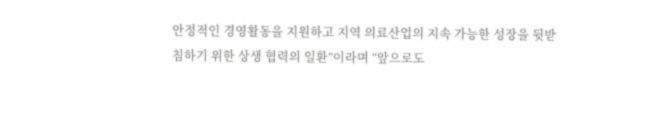안정적인 경영활동을 지원하고 지역 의료산업의 지속 가능한 성장을 뒷받침하기 위한 상생 협력의 일환”이라며 “앞으로도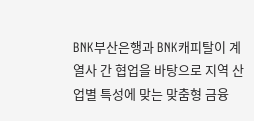BNK부산은행과 BNK캐피탈이 계열사 간 협업을 바탕으로 지역 산업별 특성에 맞는 맞춤형 금융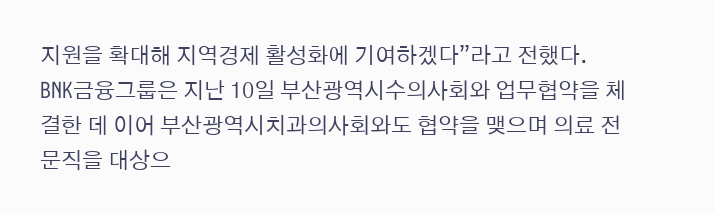지원을 확대해 지역경제 활성화에 기여하겠다”라고 전했다.
BNK금융그룹은 지난 10일 부산광역시수의사회와 업무협약을 체결한 데 이어 부산광역시치과의사회와도 협약을 맺으며 의료 전문직을 대상으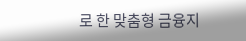로 한 맞춤형 금융지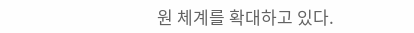원 체계를 확대하고 있다.